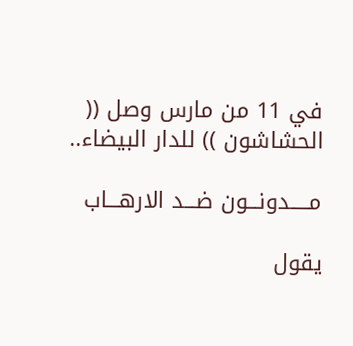في 11 من مارس وصل (( الحشاشون )) للدار البيضاء..

مـــــدونـــون ضـــد الارهـــاب

يقول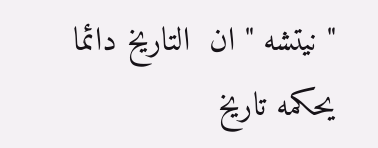" نيتشه " ان  التاريخ دائما يحكمه تاريخ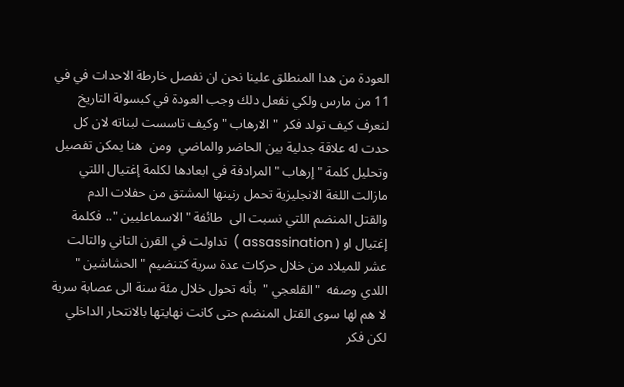العودة من هدا المنطلق علينا نحن ان نفصل خارطة الاحدات في في 11 من مارس ولكي نفعل دلك وجب العودة في كبسولة التاريخ لنعرف كيف تولد فكر  " الارهاب " وكيف تاسست لبناته لان كل حدت له علاقة جدلية بين الحاضر والماضي  ومن  هنا يمكن تفصيل وتحليل كلمة "إرهاب " المرادفة في ابعادها لكلمة إغتيال اللتي مازالت اللغة الانجليزية تحمل رنينها المشتق من حفلات الدم والقتل المنضم اللتي نسبت الى  طائفة "الاسماعليين ".. فكلمة إغتيال او ( assassination )  تداولت في القرن التاني والتالت عشر للميلاد من خلال حركات عدة سرية كتنضيم "الحشاشين "  اللدي وصفه  "القلعجي "  بأنه تحول خلال مئة سنة الى عصابة سرية لا هم لها سوى القتل المنضم حتى كانت نهايتها بالانتحار الداخلي لكن فكر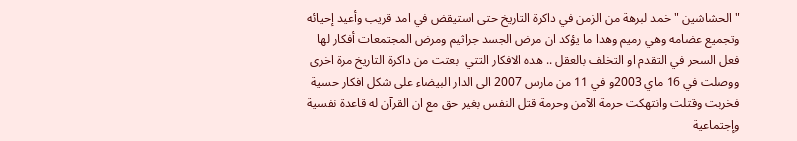"الحشاشين " خمد لبرهة من الزمن في داكرة التاريخ حتى استيقض في امد قريب وأعيد إحيائه وتجميع عضامه وهي رميم وهدا ما يؤكد ان مرض الجسد جراثيم ومرض المجتمعات أفكار لها فعل السحر في التقدم او التخلف بالعقل .. هده الافكار التتي  بعتت من داكرة التاريخ مرة اخرى  ووصلت في 16 ماي 2003و في 11 من مارس 2007 الى الدار البيضاء على شكل افكار حسية فخربت وقتلت وانتهكت حرمة الآمن وحرمة قتل النفس بغير حق مع ان القرآن له قاعدة نفسية وإجتماعية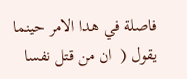فاصلة في هدا الامر حينما يقول (  ان من قتل نفسا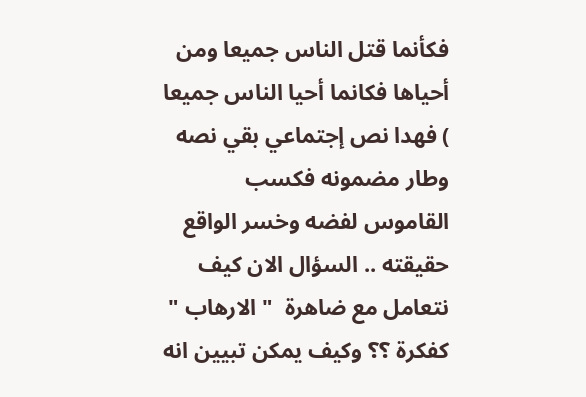فكأنما قتل الناس جميعا ومن أحياها فكانما أحيا الناس جميعا ) فهدا نص إجتماعي بقي نصه وطار مضمونه فكسب القاموس لفضه وخسر الواقع حقيقته .. السؤال الان كيف نتعامل مع ضاهرة  " الارهاب "  كفكرة ؟؟ وكيف يمكن تبيين انه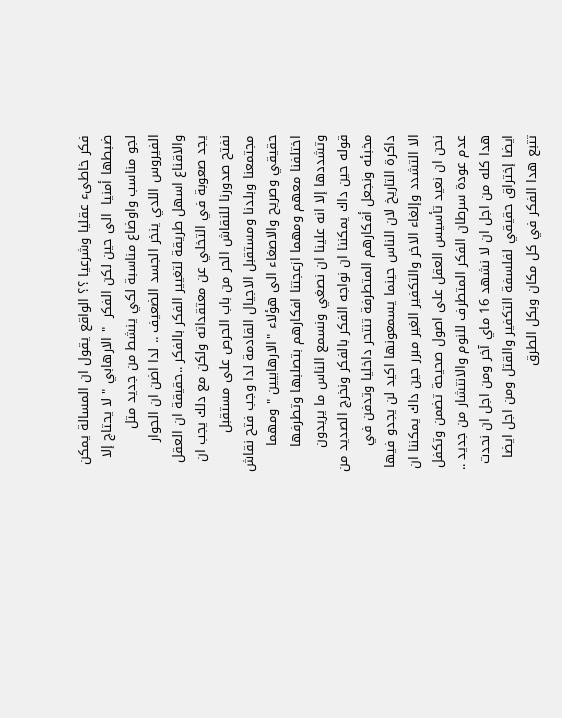فكر خاطىء عقليا وشرعيا ؟؟ الواقع يقول ان المسالة يمكن ضبطها أمنيا  الى حين لكن الفكر  " الارهابي " لا يحتاج إلا لجو مناسب واوضاع مناسبة لكي ينشط من جديد متل الفيروس اللدي ينخر الجسد الضعيف .. لدا اضن ان الحوار والاقناع اسهل طريقة لتغيير الفكر بالفكر ..حقيقة ان العقل يجد صعوبة في التخلي عن معتقداته ولكن مع دلك يجب ان نفتح صدورنا للنقاش الحر من باب الحرص على مستقبل مجتمعنا وبلدنا ومستقبل الاجيال القادمة لدا وجب فتح نقاش حقيقي وصريح والاصغاء الى هؤلاء "الارهابيين " ومهما اختلفنا معهم ومهما ازعجتنا افكارهم بتصلبها وتطرفها وتشددها إلا انه علينا ان نصغي ونسمع الناس ما يريدون قوله حين داك يمكننا ان نواجه الفكر بالفكر ونخرج الصديد من مخبئه ونجعل أفكارهم المتطرفة تنتحر داخليا وتدفن في داكرة التاريخ لان الناس حينما يسمعونها اكيد لن يجدو فيها الا التشدد وإلغاء الاخر والتكفير الغير مبرر حين داك يمكننا ان نحن ان نعيد تأسيس العقل على اصول صحيحة تضمن وتكفل عدم عودة سرطان الفكر المتطرف للنوم والانتشار من جديد .. هدا كله من اجل ان لا نشهد 16 ماي آخر ومن اجل ان نحدت ايضا إختراق حقيقي لفلسفة التكفير والقتل ومن اجل ايضا تتبع هدا الفكر في كل مكان وبكل الطرق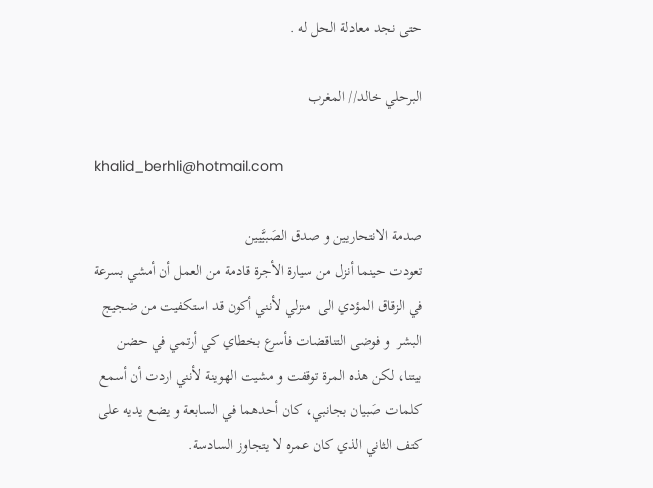حتى نجد معادلة الحل له .

البرحلي خالد// المغرب

khalid_berhli@hotmail.com

صدمة الانتحاريين و صدق الصَبيَّيين
تعودت حينما أنزل من سيارة الأجرة قادمة من العمل أن أمشي بسرعة في الزقاق المؤدي الى  منزلي لأنني أكون قد استكفيت من ضجيج البشر  و فوضى التناقضات فأسرع بخطاي كي أرتمي في حضن بيتنا، لكن هذه المرة توقفت و مشيت الهوينة لأنني اردت أن أسمع كلمات صَبيان بجانبي، كان أحدهما في السابعة و يضع يديه على كتف الثاني الذي كان عمره لا يتجاوز السادسة.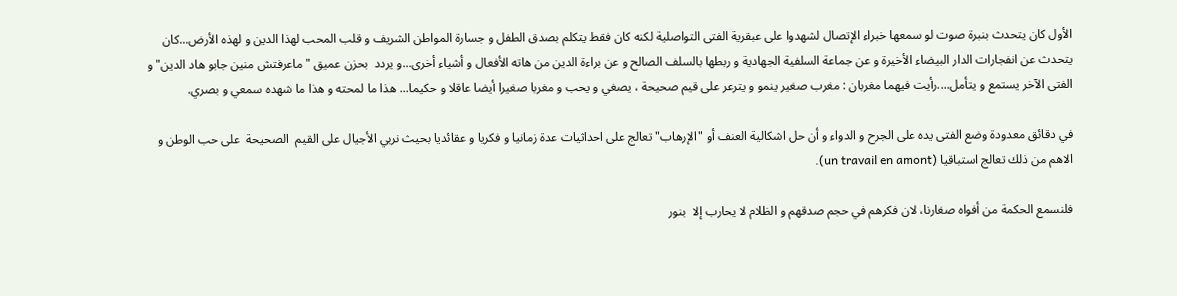الأول كان يتحدث بنبرة صوت لو سمعها خبراء الإتصال لشهدوا على عبقرية الفتى التواصلية لكنه كان فقط يتكلم بصدق الطفل و جسارة المواطن الشريف و قلب المحب لهذا الدين و لهذه الأرض...كان يتحدث عن انفجارات الدار البيضاء الأخيرة و عن جماعة السلفية الجهادية و ربطها بالسلف الصالح و عن براءة الدين من هاته الأفعال و أشياء أخرى...و يردد  بحزن عميق "ماعرفتش منين جابو هاد الدين" و الفتى الآخر يستمع و يتأمل....رأيت فيهما مغربان : مغرب صغير ينمو و يترعر على قيم صحيحة ، يصغي و يحب و مغربا صغيرا أيضا عاقلا و حكيما... هذا ما لمحته و هذا ما شهده سمعي و بصري.

في دقائق معدودة وضع الفتى يده على الجرح و الدواء و أن حل اشكالية العنف أو "الإرهاب" تعالج على احداثيات عدة زمانيا و فكريا و عقائديا بحيث نربي الأجيال على القيم  الصحيحة  على حب الوطن و الاهم من ذلك تعالج استباقيا (un travail en amont).

فلنسمع الحكمة من أفواه صغارنا، لان فكرهم في حجم صدقهم و الظلام لا يحارب إلا  بنور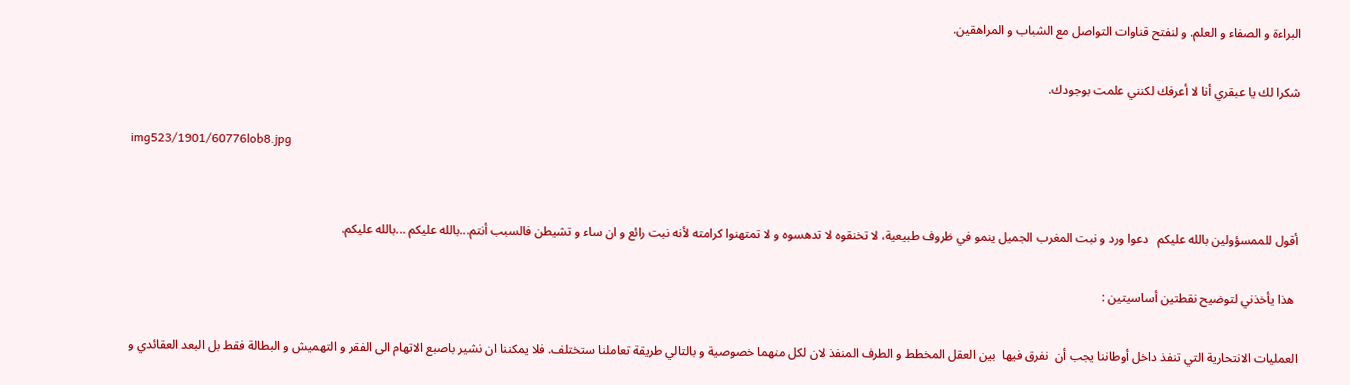البراءة و الصفاء و العلم. و لنفتح قناوات التواصل مع الشباب و المراهقين.

شكرا لك يا عبقري أنا لا أعرفك لكنني علمت بوجودك.

img523/1901/60776lob8.jpg


أقول للممسؤولين بالله عليكم   دعوا ورد و نبت المغرب الجميل ينمو في ظروف طبيعية، لا تخنقوه لا تدهسوه و لا تمتهنوا كرامته لأنه نبت رائع و ان ساء و تشيطن فالسبب أنتم...بالله عليكم ...بالله عليكم.

 هذا يأخذني لتوضيح نقطتين أساسيتين :

العمليات الانتحارية التي تنفذ داخل أوطاننا يجب أن  نفرق فيها  بين العقل المخطط و الطرف المنفذ لان لكل منهما خصوصية و بالتالي طريقة تعاملنا ستختلف. فلا يمكننا ان نشير باصبع الاتهام الى الفقر و التهميش و البطالة فقط بل البعد العقائدي و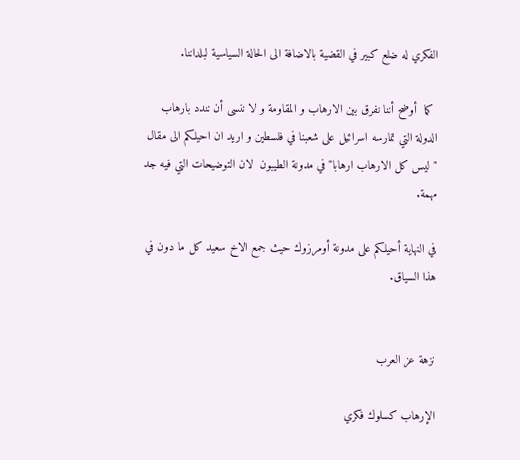الفكري له ضلع كبير في القضية بالاضافة الى الحالة السياسية لبلداننا.

 كما  أوضح أننا نفرق بين الارهاب و المقاومة و لا ننسى أن نندد بارهاب الدولة التي تمارسه اسرائيل على شعبنا في فلسطين و اريد ان احيلكم الى مقال "ليس كل الارهاب ارهابا" في مدونة الطيبون  لان التوضيحات التي فيه جد مهمة.

في النهاية أحيلكم على مدونة أومرزوك حيث جمع الاخ سعيد كل ما دون في هذا السياق.


نزهة عز العرب

الإرهاب كسلوك فكري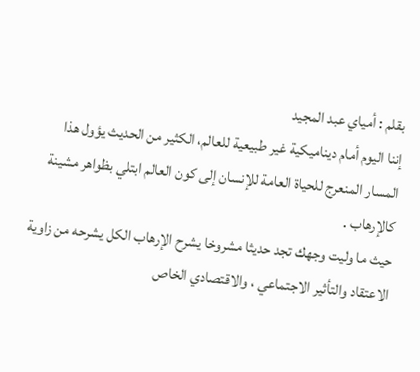بقلم : أمياي عبد المجيد
إننا اليوم أمام ديناميكية غير طبيعية للعالم، الكثير من الحديث يؤول هذا المسار المنعرج للحياة العامة للإنسان إلى كون العالم ابتلي بظواهر مشينة كالإرهاب .
حيث ما وليت وجهك تجد حديثا مشروخا يشرح الإرهاب الكل يشرحه من زاوية الاعتقاد والتأثير الاجتماعي ، والاقتصادي الخاص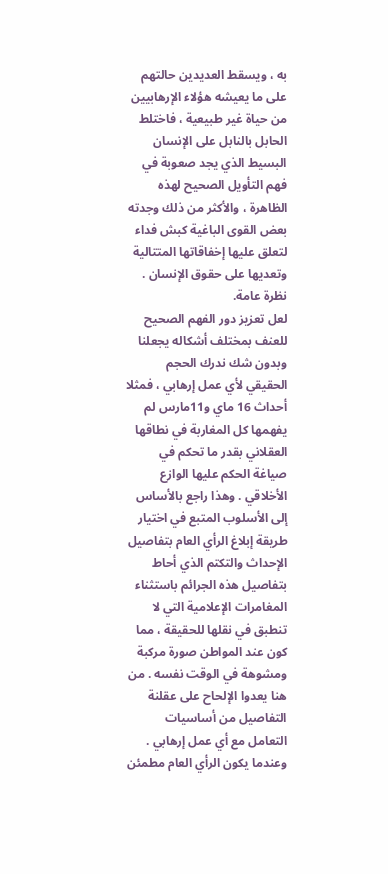به ، ويسقط العديدين حالتهم على ما يعيشه هؤلاء الإرهابيين من حياة غير طبيعية ، فاختلط الحابل بالنابل على الإنسان البسيط الذي يجد صعوبة في فهم التأويل الصحيح لهذه الظاهرة ، والأكثر من ذلك وجدته بعض القوى الباغية كبش فداء لتعلق عليها إخفاقاتها المتتالية وتعديها على حقوق الإنسان .
نظرة عامة.
لعل تعزيز دور الفهم الصحيح للعنف بمختلف أشكاله يجعلنا وبدون شك ندرك الحجم الحقيقي لأي عمل إرهابي ، فمثلا أحداث 16 ماي و11مارس لم يفهمها كل المغاربة في نطاقها العقلاني بقدر ما تحكم في صياغة الحكم عليها الوازع الأخلاقي . وهذا راجع بالأساس إلى الأسلوب المتبع في اختيار طريقة إبلاغ الرأي العام بتفاصيل الإحداث والتكتم الذي أحاط بتفاصيل هذه الجرائم باستثناء المغامرات الإعلامية التي لا تنطبق في نقلها للحقيقة ، مما كون عند المواطن صورة مركبة ومشوهة في الوقت نفسه . من هنا يعدوا الإلحاح على عقلنة التفاصيل من أساسيات التعامل مع أي عمل إرهابي . وعندما يكون الرأي العام مطمئن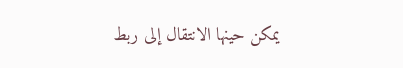يمكن حينها الانتقال إلى ربط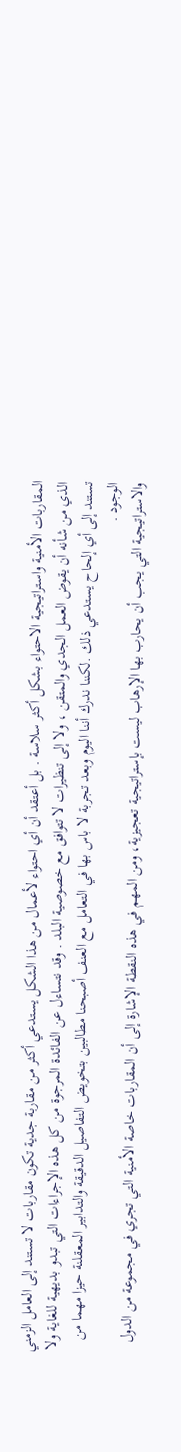المقاربات الأمنية واستراتيجية الاحتواء بشكل أكثر سلاسة . بل أعتقد أن أي احتواء لأعمال من هذا الشكل يستدعي أكثر من مقاربة جدية تكون مقاربات لا تستند إلى العامل الزمني الذي من شأنه أن يقوض العمل الجدي والمتقن ، ولا إلى تنظيرات لا تتوافق مع خصوصية البلد . وقد نتساءل عن الفائدة المرجوة من كل هذه الإجراءات التي تبدو بديهية للغاية ولا تستند إلى أي إلحاح يستدعي ذلك .لكننا ندرك أننا اليوم وبعد تجربة لا باس بها في التعامل مع العنف أصبحنا مطالبين بتخويض التفاصيل الدقيقة والتدابير المعقلنة حيزا مهما من الوجود .
والاستراتيجية التي يجب أن يحارب بها الإرهاب ليست بإستراتيجية تعجيزية، ومن المهم في هذه النقطة الإشارة إلى أن المقاربات خاصة الأمنية التي تجري في مجموعة من الدول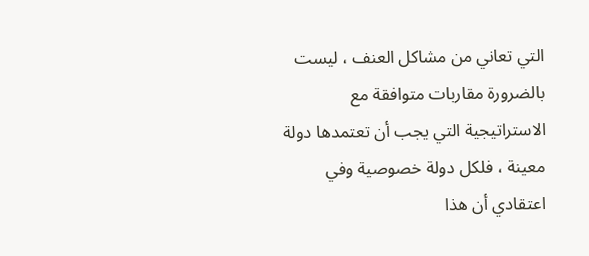التي تعاني من مشاكل العنف ، ليست بالضرورة مقاربات متوافقة مع الاستراتيجية التي يجب أن تعتمدها دولة معينة ، فلكل دولة خصوصية وفي اعتقادي أن هذا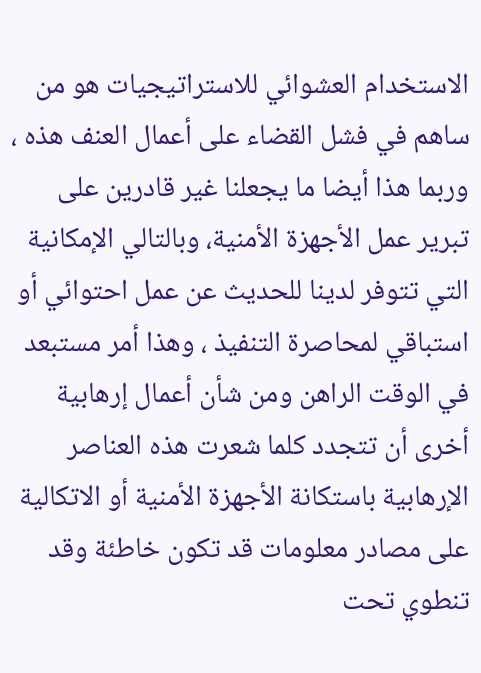الاستخدام العشوائي للاستراتيجيات هو من ساهم في فشل القضاء على أعمال العنف هذه ، وربما هذا أيضا ما يجعلنا غير قادرين على تبرير عمل الأجهزة الأمنية، وبالتالي الإمكانية التي تتوفر لدينا للحديث عن عمل احتوائي أو استباقي لمحاصرة التنفيذ ، وهذا أمر مستبعد في الوقت الراهن ومن شأن أعمال إرهابية أخرى أن تتجدد كلما شعرت هذه العناصر الإرهابية باستكانة الأجهزة الأمنية أو الاتكالية على مصادر معلومات قد تكون خاطئة وقد تنطوي تحت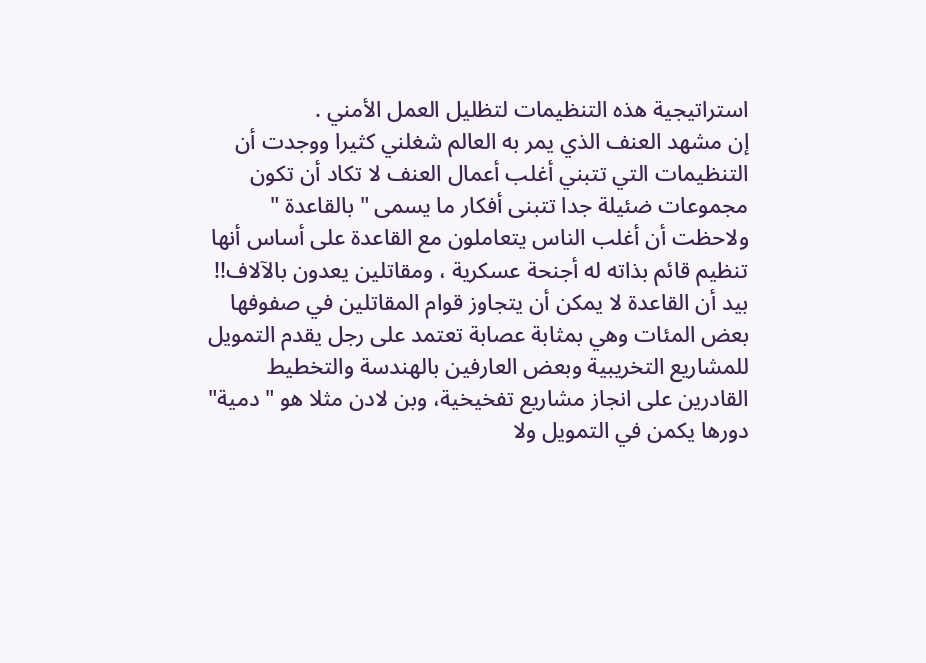استراتيجية هذه التنظيمات لتظليل العمل الأمني .
إن مشهد العنف الذي يمر به العالم شغلني كثيرا ووجدت أن التنظيمات التي تتبني أغلب أعمال العنف لا تكاد أن تكون مجموعات ضئيلة جدا تتبنى أفكار ما يسمى " بالقاعدة " ولاحظت أن أغلب الناس يتعاملون مع القاعدة على أساس أنها تنظيم قائم بذاته له أجنحة عسكرية ، ومقاتلين يعدون بالآلاف!! بيد أن القاعدة لا يمكن أن يتجاوز قوام المقاتلين في صفوفها بعض المئات وهي بمثابة عصابة تعتمد على رجل يقدم التمويل للمشاريع التخريبية وبعض العارفين بالهندسة والتخطيط القادرين على انجاز مشاريع تفخيخية، وبن لادن مثلا هو " دمية" دورها يكمن في التمويل ولا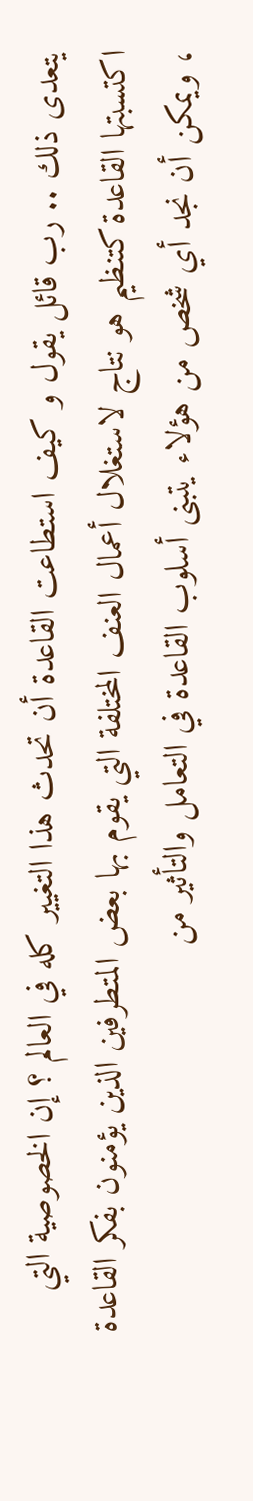يتعدى ذلك .. رب قائل يقول و كيف استطاعت القاعدة أن تحدث هذا التغيير كله في العالم ؟ إن الخصوصية التي اكتسبتها القاعدة كتنظيم هو نتاج لاستغلال أعمال العنف المختلفة التي يقوم بها بعض المتطرفين الذين يؤمنون بفكر القاعدة ، ويمكن أن نجد أي شخص من هؤلاء يتبنى أسلوب القاعدة في التعامل والتأثير من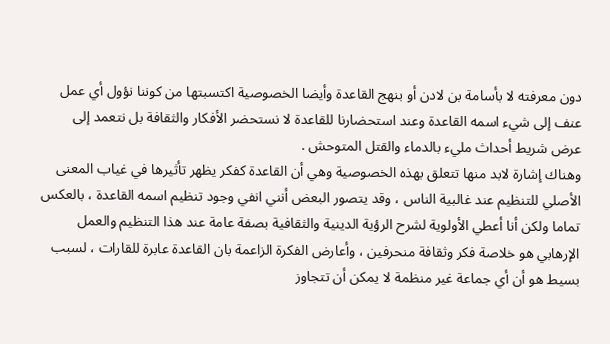دون معرفته لا بأسامة بن لادن أو بنهج القاعدة وأيضا الخصوصية اكتسبتها من كوننا نؤول أي عمل عنف إلى شيء اسمه القاعدة وعند استحضارنا للقاعدة لا نستحضر الأفكار والثقافة بل نتعمد إلى عرض شريط أحداث مليء بالدماء والقتل المتوحش .
وهناك إشارة لابد منها تتعلق بهذه الخصوصية وهي أن القاعدة كفكر يظهر تأثيرها في غياب المعنى الأصلي للتنظيم عند غالبية الناس ، وقد يتصور البعض أنني انفي وجود تنظيم اسمه القاعدة ، بالعكس تماما ولكن أنا أعطي الأولوية لشرح الرؤية الدينية والثقافية بصفة عامة عند هذا التنظيم والعمل الإرهابي هو خلاصة فكر وثقافة منحرفين ، وأعارض الفكرة الزاعمة بان القاعدة عابرة للقارات ، لسبب بسيط هو أن أي جماعة غير منظمة لا يمكن أن تتجاوز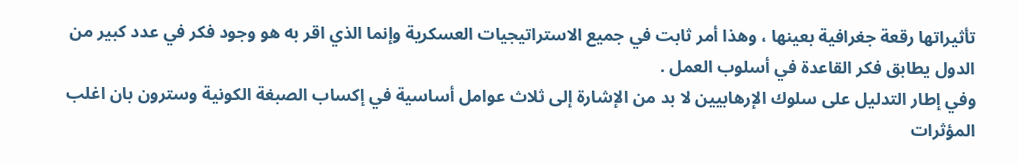تأثيراتها رقعة جغرافية بعينها ، وهذا أمر ثابت في جميع الاستراتيجيات العسكرية وإنما الذي اقر به هو وجود فكر في عدد كبير من الدول يطابق فكر القاعدة في أسلوب العمل .
وفي إطار التدليل على سلوك الإرهابيين لا بد من الإشارة إلى ثلاث عوامل أساسية في إكساب الصبغة الكونية وسترون بان اغلب المؤثرات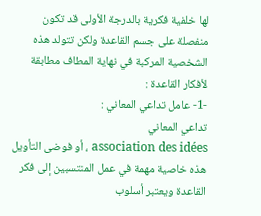لها خلفية فكرية بالدرجة الأولى قد تكون منفصلة على جسم القاعدة ولكن تتولد هذه الشخصية المركبة في نهاية المطاف مطابقة لأفكار القاعدة :
-1- عامل تداعي المعاني :
تداعي المعاني
association des idées ، أو فوضى التأويل هذه خاصية مهمة في عمل المنتسبين إلى فكر القاعدة ويعتبر أسلوب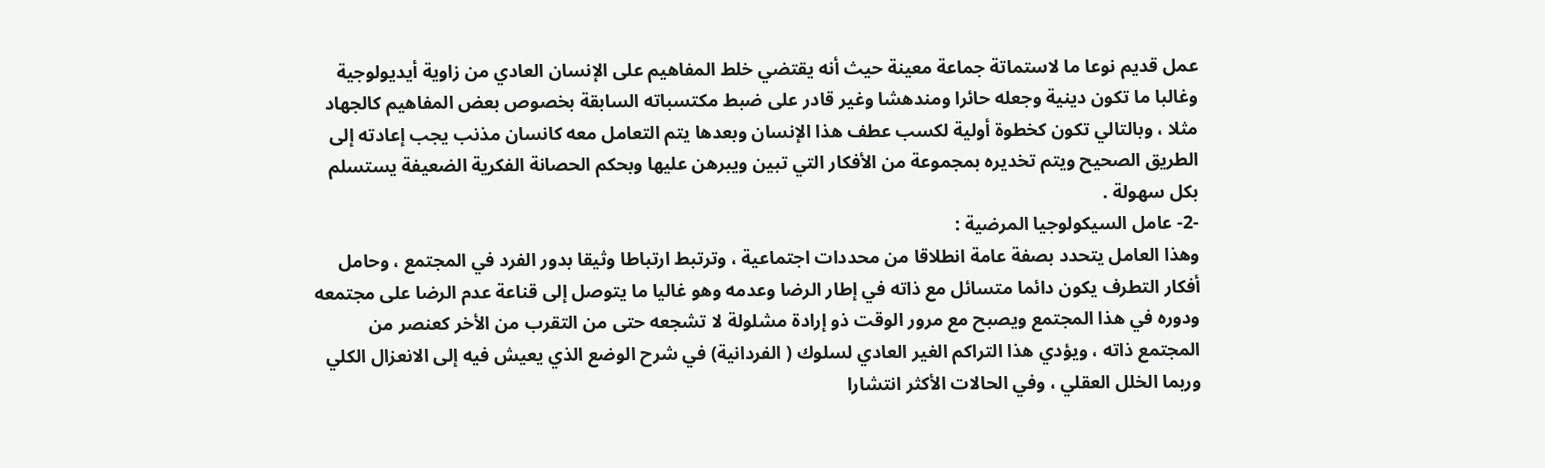عمل قديم نوعا ما لاستماتة جماعة معينة حيث أنه يقتضي خلط المفاهيم على الإنسان العادي من زاوية أيديولوجية وغالبا ما تكون دينية وجعله حائرا ومندهشا وغير قادر على ضبط مكتسباته السابقة بخصوص بعض المفاهيم كالجهاد مثلا ، وبالتالي تكون كخطوة أولية لكسب عطف هذا الإنسان وبعدها يتم التعامل معه كانسان مذنب يجب إعادته إلى الطريق الصحيح ويتم تخديره بمجموعة من الأفكار التي تبين ويبرهن عليها وبحكم الحصانة الفكرية الضعيفة يستسلم بكل سهولة .
-2- عامل السيكولوجيا المرضية :
وهذا العامل يتحدد بصفة عامة انطلاقا من محددات اجتماعية ، وترتبط ارتباطا وثيقا بدور الفرد في المجتمع ، وحامل أفكار التطرف يكون دائما متسائل مع ذاته في إطار الرضا وعدمه وهو غاليا ما يتوصل إلى قناعة عدم الرضا على مجتمعه ودوره في هذا المجتمع ويصبح مع مرور الوقت ذو إرادة مشلولة لا تشجعه حتى من التقرب من الأخر كعنصر من المجتمع ذاته ، ويؤدي هذا التراكم الغير العادي لسلوك ( الفردانية) في شرح الوضع الذي يعيش فيه إلى الانعزال الكلي وربما الخلل العقلي ، وفي الحالات الأكثر انتشارا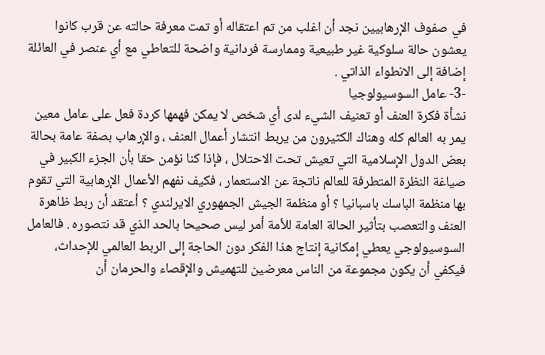في صفوف الإرهابيين نجد أن اغلب من تم اعتقاله أو تمت معرفة حالته عن قرب كانوا يعشون حالة سلوكية غير طبيعية وممارسة فردانية واضحة للتعاطي مع أي عنصر في العائلة إضافة إلى الانطواء الذاتي .
-3- عامل السوسيولوجيا
نشأة فكرة العنف أو تعنيف الشيء لدى أي شخص لا يمكن فهمها كردة فعل على عامل معين يمر به العالم كله وهناك الكثيرون من يربط انتشار أعمال العنف ، والإرهاب بصفة عامة بحالة بعض الدول الإسلامية التي تعيش تحت الاحتلال ، فإذا كنا نؤمن حقا بأن الجزء الكبير في صياغة النظرة المتطرفة للعالم ناتجة عن الاستعمار ، فكيف نفهم الأعمال الإرهابية التي تقوم بها منظمة الباسك باسبانيا ؟ أو منظمة الجيش الجمهوري الايرلندي ؟ أعتقد أن ربط ظاهرة العنف والتعصب بتأثير الحالة العامة للأمة أمر ليس صحيحا بالحد الذي قد نتصوره . فالعامل السوسيولوجي يعطي إمكانية إنتاج هذا الفكر دون الحاجة إلى الربط العالمي للإحداث، فيكفي أن يكون مجموعة من الناس معرضين للتهميش والإقصاء والحرمان أن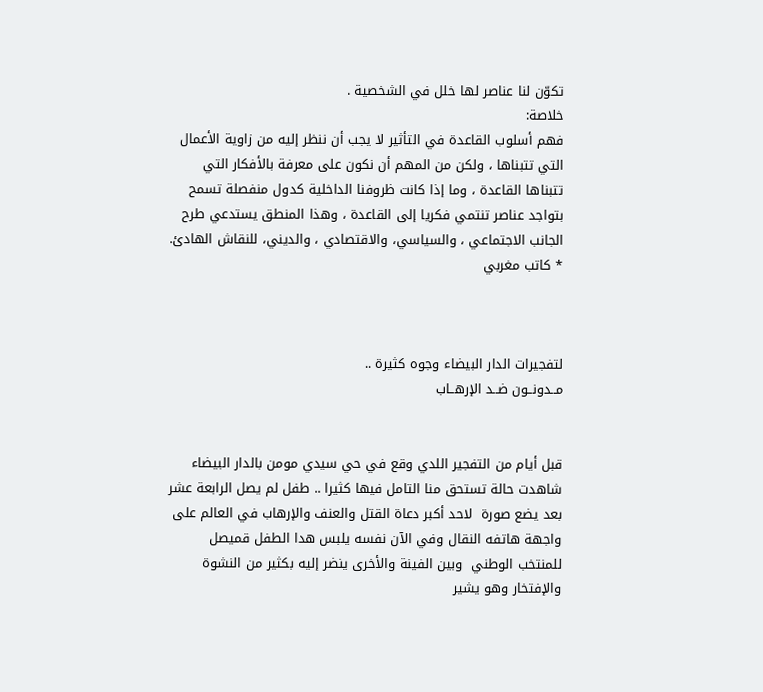تكوّن لنا عناصر لها خلل في الشخصية .
خلاصة:
فهم أسلوب القاعدة في التأثير لا يجب أن ننظر إليه من زاوية الأعمال التي تتبناها ، ولكن من المهم أن نكون على معرفة بالأفكار التي تتبناها القاعدة ، وما إذا كانت ظروفنا الداخلية كدول منفصلة تسمح بتواجد عناصر تنتمي فكريا إلى القاعدة ، وهذا المنطق يستدعي طرح الجانب الاجتماعي ، والسياسي، والاقتصادي ، والديني، للنقاش الهادئ.
* كاتب مغربي



لتفجيرات الدار البيضاء وجوه كثيرة ..
مــدونــون ضــد الإرهــاب


قبل أيام من التفجير اللدي وقع في حي سيدي مومن بالدار البيضاء شاهدت حالة تستحق منا التامل فيها كثيرا .. طفل لم يصل الرابعة عشر بعد يضع صورة  لاحد أكبر دعاة القتل والعنف والإرهاب في العالم على واجهة هاتفه النقال وفي الآن نفسه يلبس هدا الطفل قميصل للمنتخب الوطني  وبين الفينة والأخرى ينضر إليه بكثير من النشوة والإفتخار وهو يشير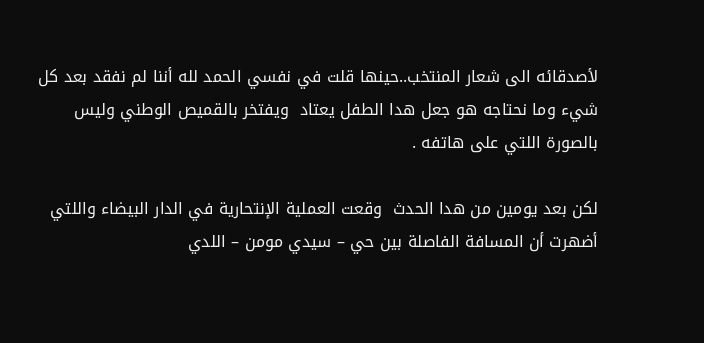لأصدقائه الى شعار المنتخب..حينها قلت في نفسي الحمد لله أننا لم نفقد بعد كل شيء وما نحتاجه هو جعل هدا الطفل يعتاد  ويفتخر بالقميص الوطني وليس بالصورة اللتي على هاتفه .

لكن بعد يومين من هدا الحدث  وقعت العملية الإنتحارية في الدار البيضاء واللتي أضهرت أن المسافة الفاصلة بين حي – سيدي مومن – اللدي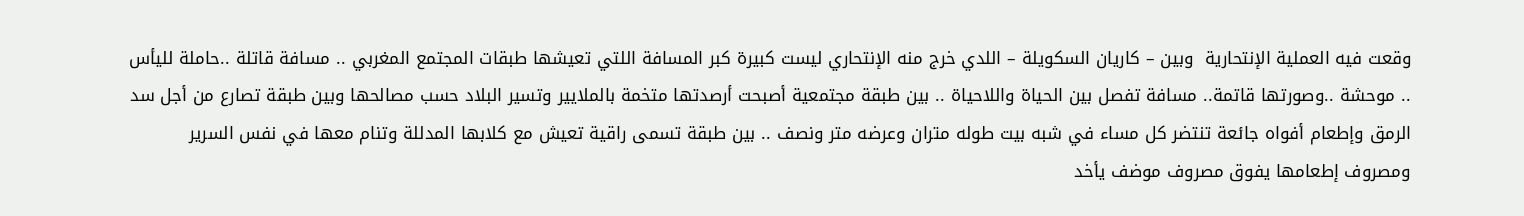وقعت فيه العملية الإنتحارية  وبين – كاريان السكويلة – اللدي خرج منه الإنتحاري ليست كبيرة كبر المسافة اللتي تعيشها طبقات المجتمع المغربي .. مسافة قاتلة ..حاملة لليأس .. موحشة ..وصورتها قاتمة.. مسافة تفصل بين الحياة واللاحياة .. بين طبقة مجتمعية أصبحت أرصدتها متخمة بالملايير وتسير البلاد حسب مصالحها وبين طبقة تصارع من أجل سد الرمق وإطعام أفواه جائعة تنتضر كل مساء في شبه بيت طوله متران وعرضه متر ونصف .. بين طبقة تسمى راقية تعيش مع كلابها المدللة وتنام معها في نفس السرير ومصروف إطعامها يفوق مصروف موضف يأخد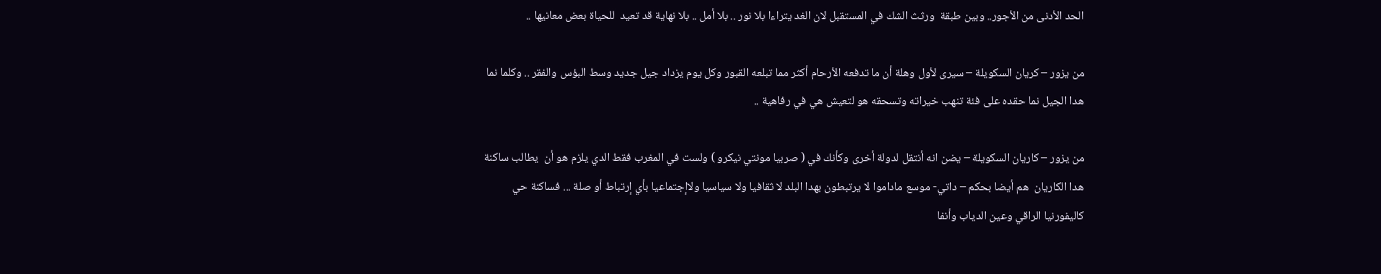الحد الأدنى من الأجور.. وبين طبقة  ورثث الشك في المستقبل لان الغد يتراءا بلا نور .. بلا أمل .. بلا نهاية قد تعيد  للحياة بعض معانيها ..

من يزور – كريان السكويلة – سيرى لأول وهلة أن ما تدفعه الأرحام أكثر مما تبلعه القبور وكل يوم يزداد جيل جديد وسط البؤس والفقر .. وكلما نما هدا الجيل نما حقده على فئة تنهب خيراته وتسحقه هو لتعيش هي في رفاهية ..

من يزور – كاريان السكويلة – يضن انه أنتقل لدولة أخرى وكأنك في ( صربيا مونتي نيكرو ) ولست في المغرب فقط الدي يلزم هو أن  يطالب ساكنة هدا الكاريان  هم أيضا بحكم – داتي- موسع ماداموا لا يرتبطون بهدا البلد لا ثقافيا ولا سياسيا ولاإجتماعيا بأي إرتباط أو صلة ... فساكنة حي كاليفورنيا الراقي وعين الدياب وأنفا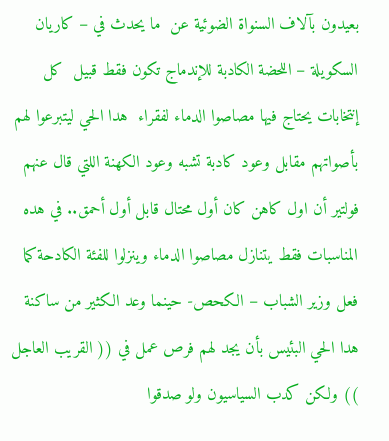بعيدون بآلاف السنواة الضوئية عن  ما يحدث في – كاريان السكويلة – اللحضة الكادبة للإندماج تكون فقط قبيل  كل إنتخابات يحتاج فيها مصاصوا الدماء لفقراء  هدا الحي ليتبرعوا لهم  بأصواتهم مقابل وعود كادبة تشبه وعود الكهنة اللتي قال عنهم فولتير أن اول كاهن كان أول محتال قابل أول أحمق.. في هده المناسبات فقط يتنازل مصاصوا الدماء وينزلوا للفئة الكادحة كما فعل وزير الشباب – الكحص- حينما وعد الكثير من ساكنة هدا الحي البئيس بأن يجد لهم فرص عمل في (( القريب العاجل )) ولكن كدب السياسيون ولو صدقوا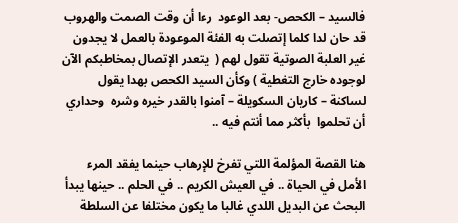فالسيد – الكحص- بعد الوعود  رءا أن وقت الصمت والهروب قد حان لدا كلما إتصلت به الفئة الموعودة بالعمل لا يجدون غير العلبة الصوتية تقول لهم (  يتعدر الإتصال بمخاطبكم الآن لوجوده خارج التغطية ) وكأن السيد الكحص بهدا يقول لساكنة – كاريان السكويلة – آمنوا بالقدر خيره وشره  وحداري أن تحلموا  بأكثر مما أنتم فيه ..

هنا القصة المؤلمة اللتي تفرخ للإرهاب حينما يفقد المرء الأمل في الحياة .. في العيش الكريم .. في الحلم .. حينها يبدأ البحث عن البديل اللدي غالبا ما يكون مختلفا عن السلطة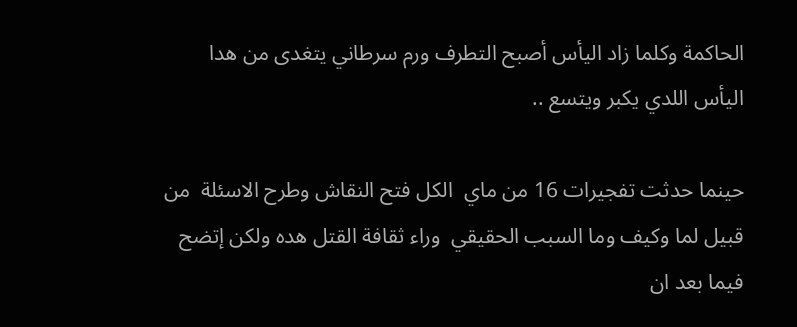الحاكمة وكلما زاد اليأس أصبح التطرف ورم سرطاني يتغدى من هدا اليأس اللدي يكبر ويتسع ..

حينما حدثت تفجيرات 16 من ماي  الكل فتح النقاش وطرح الاسئلة  من قبيل لما وكيف وما السبب الحقيقي  وراء ثقافة القتل هده ولكن إتضح فيما بعد ان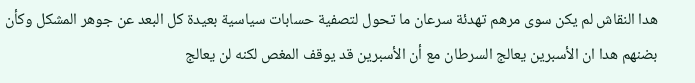هدا النقاش لم يكن سوى مرهم تهدئة سرعان ما تحول لتصفية حسابات سياسية بعيدة كل البعد عن جوهر المشكل وكأن بضنهم هدا ان الأسبرين يعالج السرطان مع أن الأسبرين قد يوقف المغص لكنه لن يعالج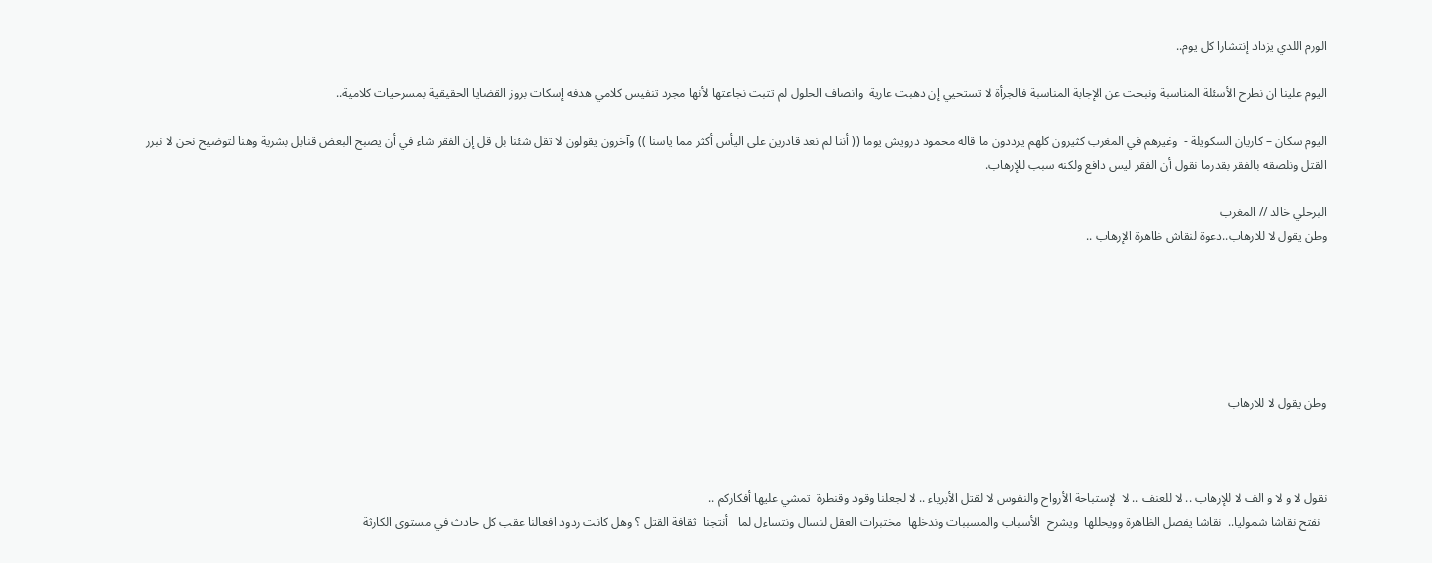الورم اللدي يزداد إنتشارا كل يوم..

اليوم علينا ان نطرح الأسئلة المناسبة ونبحت عن الإجابة المناسبة فالجرأة لا تستحيي إن دهبت عارية  وانصاف الحلول لم تتبت نجاعتها لأنها مجرد تنفيس كلامي هدفه إسكات بروز القضايا الحقيقية بمسرحيات كلامية..

اليوم سكان – كاريان السكويلة -  وغيرهم في المغرب كثيرون كلهم يرددون ما قاله محمود درويش يوما (( أننا لم نعد قادرين على اليأس أكثر مما ياسنا )) وآخرون يقولون لا تقل شئنا بل قل إن الفقر شاء في أن يصبح البعض قنابل بشرية وهنا لتوضيح نحن لا نبرر القتل ونلصقه بالفقر بقدرما نقول أن الفقر ليس دافع ولكنه سبب للإرهاب.

البرحلي خالد // المغرب
وطن يقول لا للارهاب..دعوة لنقاش ظاهرة الإرهاب ..






وطن يقول لا للارهاب



نقول لا و لا و الف لا للإرهاب .. لا للعنف .. لا  لإستباحة الأرواح والنفوس لا لقتل الأبرياء .. لا لجعلنا وقود وقنطرة  تمشي عليها أفكاركم ..
  نفتح نقاشا شموليا..  نقاشا يفصل الظاهرة وويحللها  ويشرح  الأسباب والمسببات وندخلها  مختبرات العقل لنسال ونتساءل لما   أنتجنا  ثقافة القتل ؟ وهل كانت ردود افعالنا عقب كل حادث في مستوى الكارثة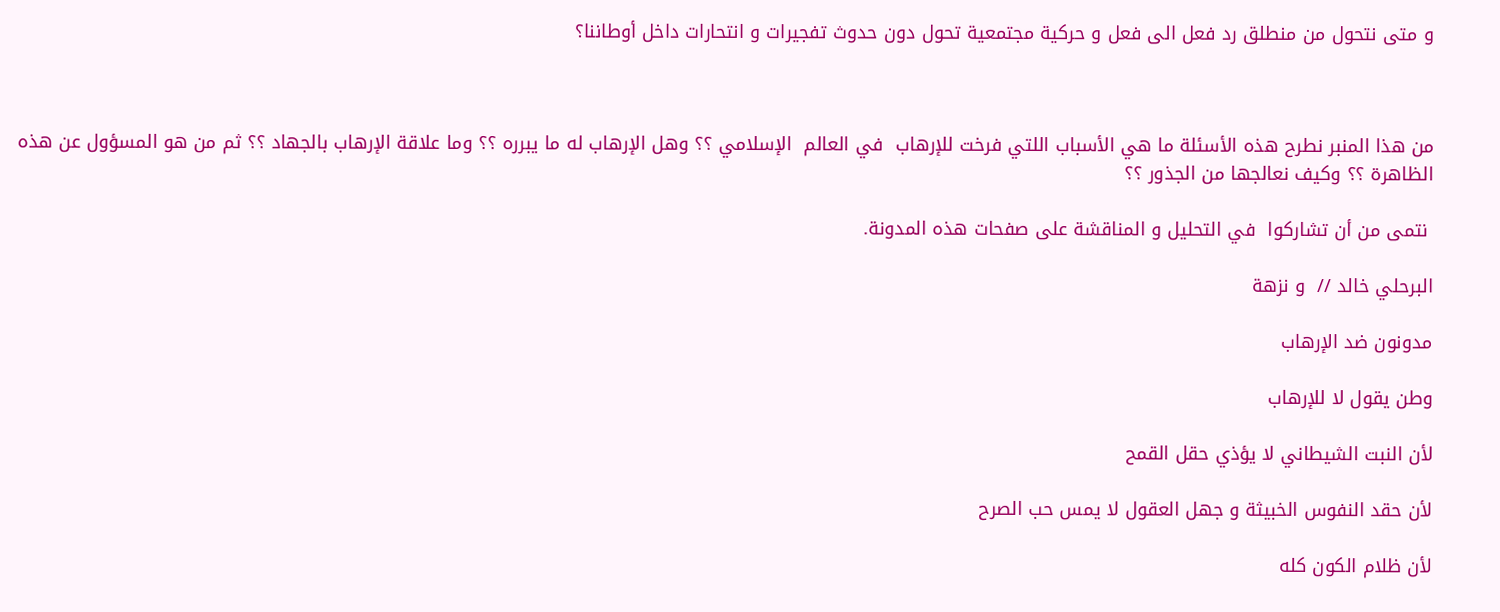و متى نتحول من منطلق رد فعل الى فعل و حركية مجتمعية تحول دون حدوث تفجيرات و انتحارات داخل أوطاننا؟



من هذا المنبر نطرح هذه الأسئلة ما هي الأسباب اللتي فرخت للإرهاب  في العالم  الإسلامي ؟؟ وهل الإرهاب له ما يبرره ؟؟ وما علاقة الإرهاب بالجهاد ؟؟ ثم من هو المسؤول عن هذه الظاهرة ؟؟ وكيف نعالجها من الجذور ؟؟

 نتمى من أن تشاركوا  في التحليل و المناقشة على صفحات هذه المدونة.

البرحلي خالد //  و نزهة

مدونون ضد الإرهاب

وطن يقول لا للإرهاب

لأن النبت الشيطاني لا يؤذي حقل القمح

لأن حقد النفوس الخبيثة و جهل العقول لا يمس حب الصرح

لأن ظلام الكون كله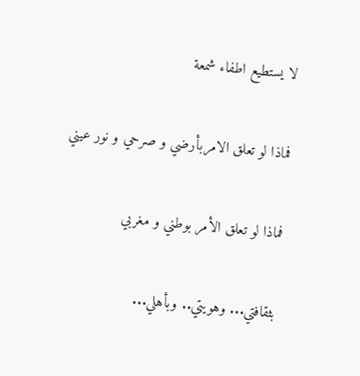لا يستطيع اطفاء شمعة

فماذا لو تعلق الامربأرضي و صرحي و نور عيني

فماذا لو تعلق الأمر بوطني و مغربي

بثقافتي... وهويتي.. وبأهلي...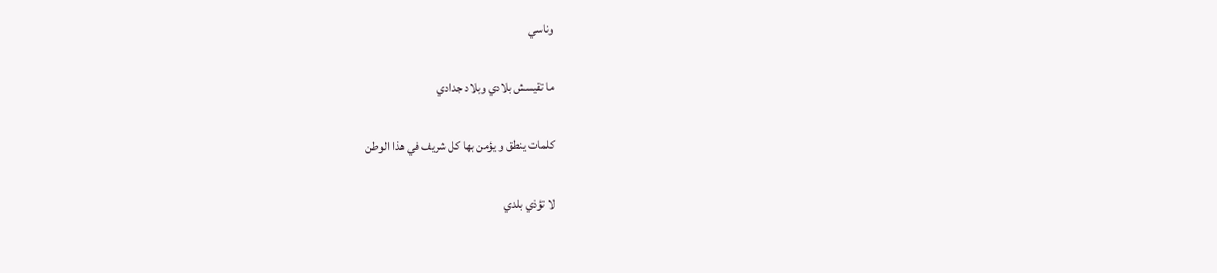وناسي

ما تقيسش بلادي وبلاد جدادي

كلمات ينطق و يؤمن بها كل شريف في هذا الوطن

لا تؤذي بلدي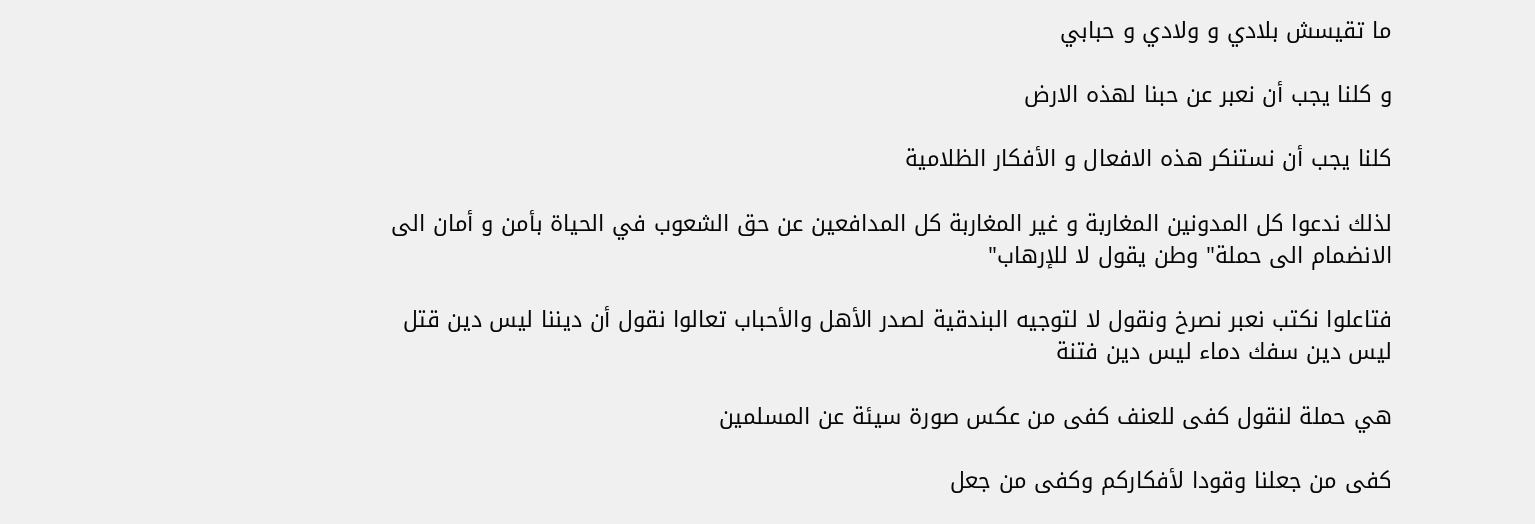ما تقيسش بلادي و ولادي و حبابي

و كلنا يجب أن نعبر عن حبنا لهذه الارض

كلنا يجب أن نستنكر هذه الافعال و الأفكار الظلامية

لذلك ندعوا كل المدونين المغاربة و غير المغاربة كل المدافعين عن حق الشعوب في الحياة بأمن و أمان الى الانضمام الى حملة" وطن يقول لا للإرهاب"

فتاعلوا نكتب نعبر نصرخ ونقول لا لتوجيه البندقية لصدر الأهل والأحباب تعالوا نقول أن ديننا ليس دين قتل ليس دين سفك دماء ليس دين فتنة

هي حملة لنقول كفى للعنف كفى من عكس صورة سيئة عن المسلمين

كفى من جعلنا وقودا لأفكاركم وكفى من جعل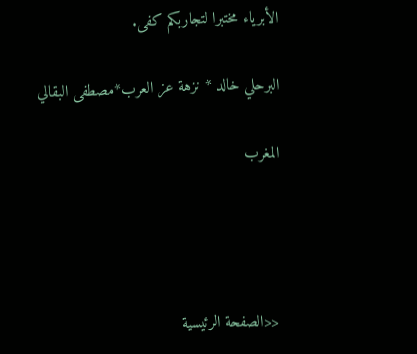الأبرياء مختبرا لتجاربكم كفى.

البرحلي خالد * نزهة عز العرب*مصطفى البقالي

المغرب




<<الصفحة الرئيسية